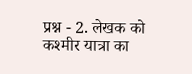प्रश्न - 2. लेखक को कश्मीर यात्रा का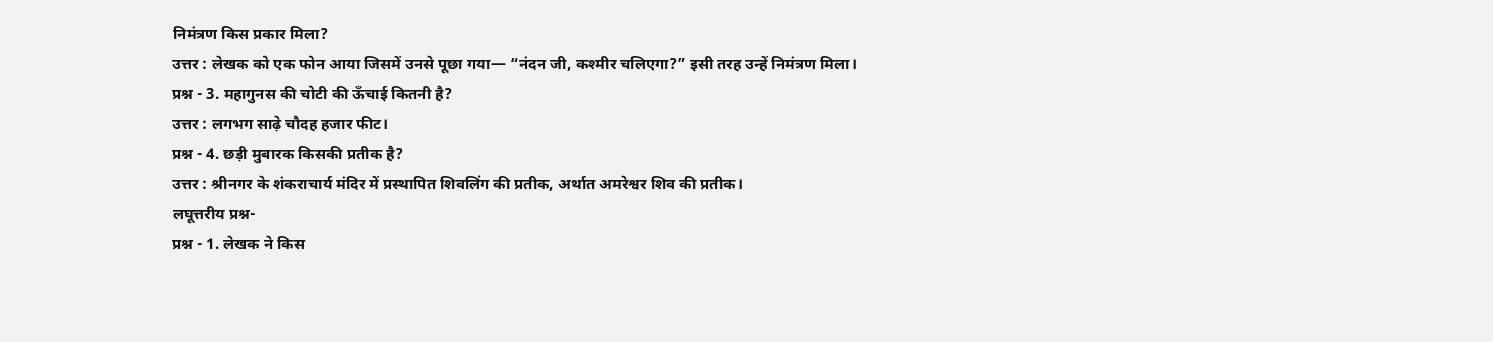निमंत्रण किस प्रकार मिला?
उत्तर : लेखक को एक फोन आया जिसमें उनसे पूछा गया— “नंदन जी, कश्मीर चलिएगा?” इसी तरह उन्हें निमंत्रण मिला।
प्रश्न - 3. महागुनस की चोटी की ऊँचाई कितनी है?
उत्तर : लगभग साढ़े चौदह हजार फीट।
प्रश्न - 4. छड़ी मुबारक किसकी प्रतीक है?
उत्तर : श्रीनगर के शंकराचार्य मंदिर में प्रस्थापित शिवलिंग की प्रतीक, अर्थात अमरेश्वर शिव की प्रतीक।
लघूत्तरीय प्रश्न-
प्रश्न - 1. लेखक ने किस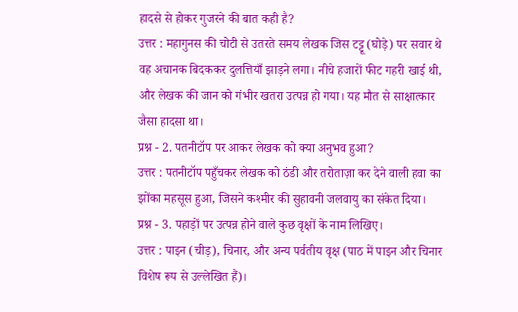हादसे से होकर गुजरने की बात कही है?
उत्तर : महागुनस की चोटी से उतरते समय लेखक जिस टट्टू (घोड़े) पर सवार थे वह अचानक बिदककर दुलत्तियाँ झाड़ने लगा। नीचे हजारों फीट गहरी खाई थी, और लेखक की जान को गंभीर खतरा उत्पन्न हो गया। यह मौत से साक्षात्कार जैसा हादसा था।
प्रश्न - 2. पतनीटॉप पर आकर लेखक को क्या अनुभव हुआ?
उत्तर : पतनीटॉप पहुँचकर लेखक को ठंडी और तरोताज़ा कर देने वाली हवा का झोंका महसूस हुआ, जिसने कश्मीर की सुहावनी जलवायु का संकेत दिया।
प्रश्न - 3. पहाड़ों पर उत्पन्न होने वाले कुछ वृक्षों के नाम लिखिए।
उत्तर : पाइन (चीड़), चिनार, और अन्य पर्वतीय वृक्ष (पाठ में पाइन और चिनार विशेष रूप से उल्लेखित हैं)।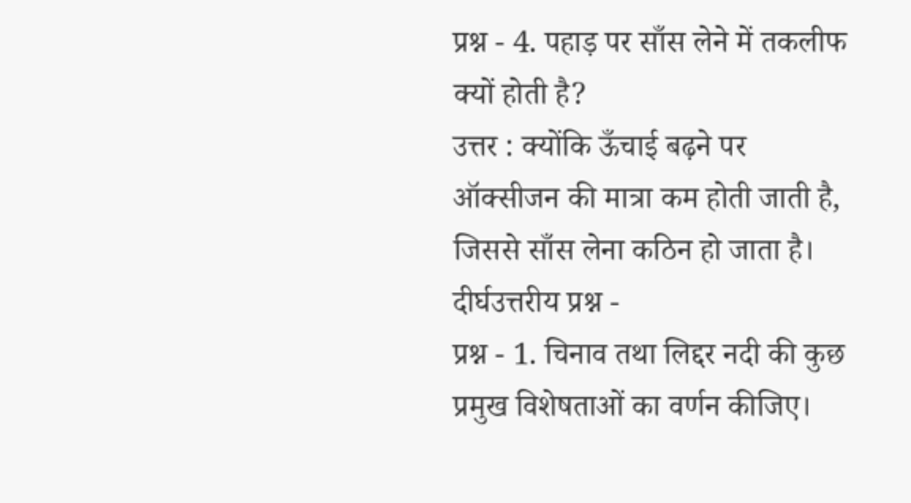प्रश्न - 4. पहाड़ पर साँस लेने में तकलीफ क्यों होती है?
उत्तर : क्योंकि ऊँचाई बढ़ने पर ऑक्सीजन की मात्रा कम होती जाती है, जिससे साँस लेना कठिन हो जाता है।
दीर्घउत्तरीय प्रश्न -
प्रश्न - 1. चिनाव तथा लिद्दर नदी की कुछ प्रमुख विशेषताओं का वर्णन कीजिए।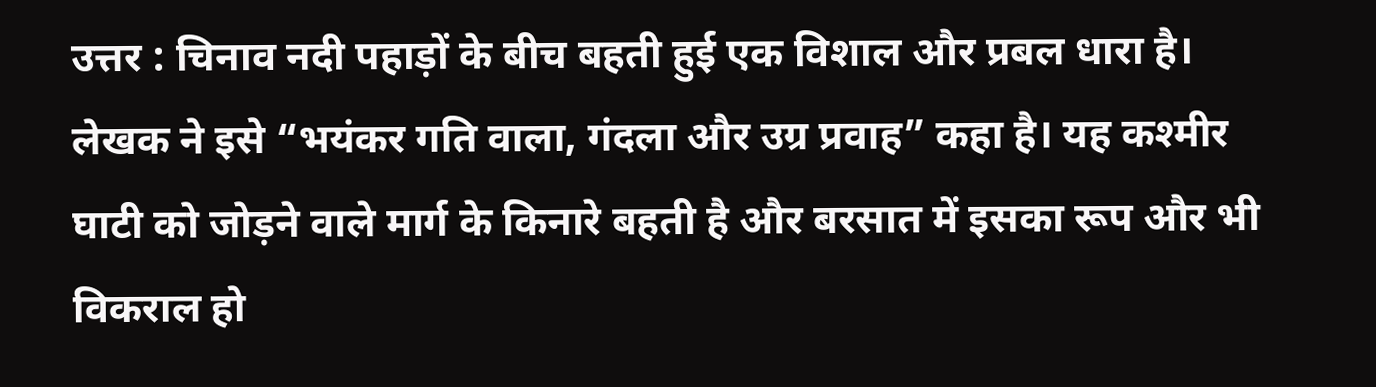उत्तर : चिनाव नदी पहाड़ों के बीच बहती हुई एक विशाल और प्रबल धारा है। लेखक ने इसे “भयंकर गति वाला, गंदला और उग्र प्रवाह” कहा है। यह कश्मीर घाटी को जोड़ने वाले मार्ग के किनारे बहती है और बरसात में इसका रूप और भी विकराल हो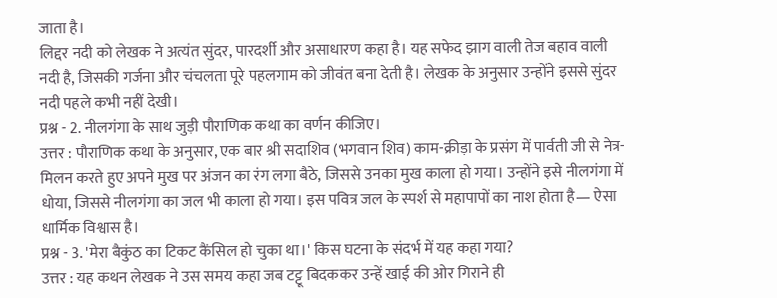जाता है।
लिद्दर नदी को लेखक ने अत्यंत सुंदर, पारदर्शी और असाधारण कहा है। यह सफेद झाग वाली तेज बहाव वाली नदी है, जिसकी गर्जना और चंचलता पूरे पहलगाम को जीवंत बना देती है। लेखक के अनुसार उन्होंने इससे सुंदर नदी पहले कभी नहीं देखी।
प्रश्न - 2. नीलगंगा के साथ जुड़ी पौराणिक कथा का वर्णन कीजिए।
उत्तर : पौराणिक कथा के अनुसार, एक बार श्री सदाशिव (भगवान शिव) काम-क्रीड़ा के प्रसंग में पार्वती जी से नेत्र-मिलन करते हुए अपने मुख पर अंजन का रंग लगा बैठे, जिससे उनका मुख काला हो गया। उन्होंने इसे नीलगंगा में धोया, जिससे नीलगंगा का जल भी काला हो गया। इस पवित्र जल के स्पर्श से महापापों का नाश होता है— ऐसा धार्मिक विश्वास है।
प्रश्न - 3. 'मेरा बैकुंठ का टिकट कैंसिल हो चुका था।' किस घटना के संदर्भ में यह कहा गया?
उत्तर : यह कथन लेखक ने उस समय कहा जब टट्टू बिदककर उन्हें खाई की ओर गिराने ही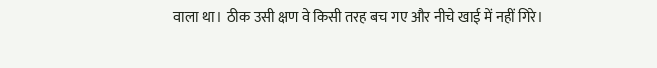वाला था। ठीक उसी क्षण वे किसी तरह बच गए और नीचे खाई में नहीं गिरे।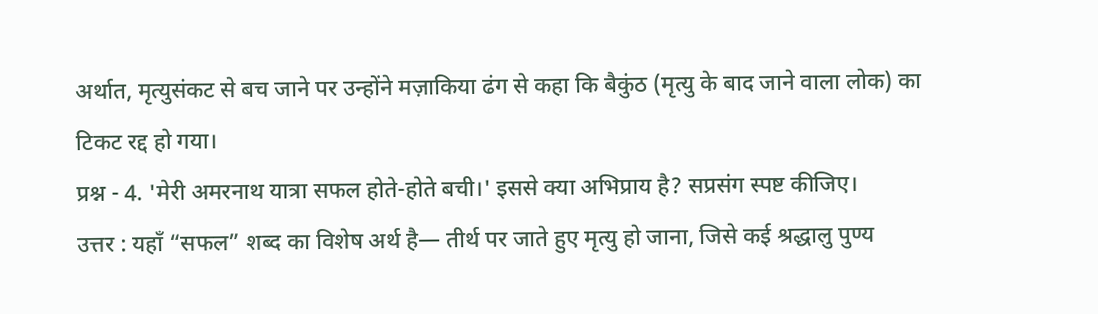अर्थात, मृत्युसंकट से बच जाने पर उन्होंने मज़ाकिया ढंग से कहा कि बैकुंठ (मृत्यु के बाद जाने वाला लोक) का टिकट रद्द हो गया।
प्रश्न - 4. 'मेरी अमरनाथ यात्रा सफल होते-होते बची।' इससे क्या अभिप्राय है? सप्रसंग स्पष्ट कीजिए।
उत्तर : यहाँ “सफल” शब्द का विशेष अर्थ है— तीर्थ पर जाते हुए मृत्यु हो जाना, जिसे कई श्रद्धालु पुण्य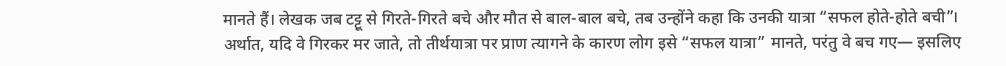मानते हैं। लेखक जब टट्टू से गिरते-गिरते बचे और मौत से बाल-बाल बचे, तब उन्होंने कहा कि उनकी यात्रा “सफल होते-होते बची”।
अर्थात, यदि वे गिरकर मर जाते, तो तीर्थयात्रा पर प्राण त्यागने के कारण लोग इसे “सफल यात्रा” मानते, परंतु वे बच गए— इसलिए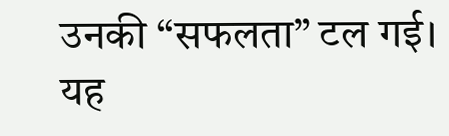उनकी “सफलता” टल गई। यह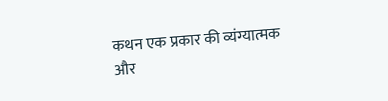कथन एक प्रकार की व्यंग्यात्मक और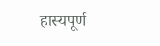हास्यपूर्ण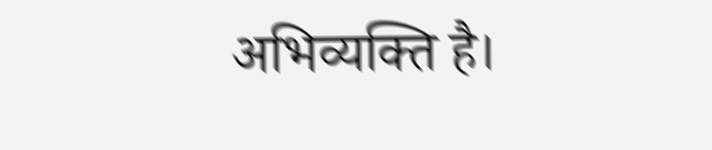अभिव्यक्ति है।